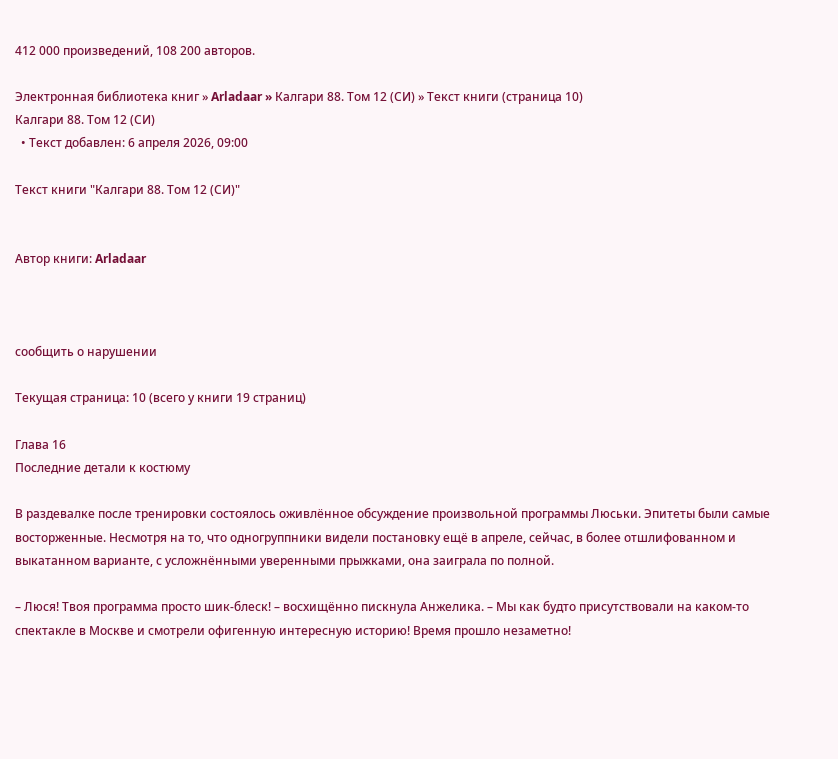412 000 произведений, 108 200 авторов.

Электронная библиотека книг » Arladaar » Калгари 88. Том 12 (СИ) » Текст книги (страница 10)
Калгари 88. Том 12 (СИ)
  • Текст добавлен: 6 апреля 2026, 09:00

Текст книги "Калгари 88. Том 12 (СИ)"


Автор книги: Arladaar



сообщить о нарушении

Текущая страница: 10 (всего у книги 19 страниц)

Глава 16
Последние детали к костюму

В раздевалке после тренировки состоялось оживлённое обсуждение произвольной программы Люськи. Эпитеты были самые восторженные. Несмотря на то, что одногруппники видели постановку ещё в апреле, сейчас, в более отшлифованном и выкатанном варианте, с усложнёнными уверенными прыжками, она заиграла по полной.

– Люся! Твоя программа просто шик-блеск! – восхищённо пискнула Анжелика. – Мы как будто присутствовали на каком-то спектакле в Москве и смотрели офигенную интересную историю! Время прошло незаметно!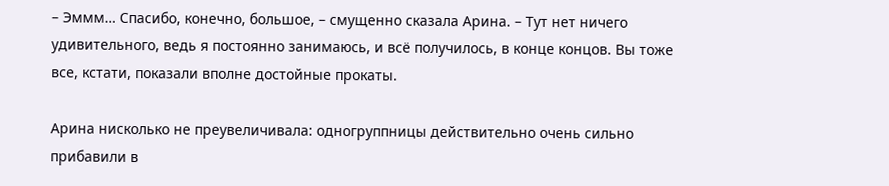– Эммм… Спасибо, конечно, большое, – смущенно сказала Арина. – Тут нет ничего удивительного, ведь я постоянно занимаюсь, и всё получилось, в конце концов. Вы тоже все, кстати, показали вполне достойные прокаты.

Арина нисколько не преувеличивала: одногруппницы действительно очень сильно прибавили в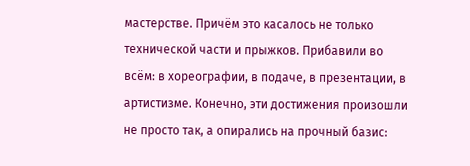мастерстве. Причём это касалось не только технической части и прыжков. Прибавили во всём: в хореографии, в подаче, в презентации, в артистизме. Конечно, эти достижения произошли не просто так, а опирались на прочный базис: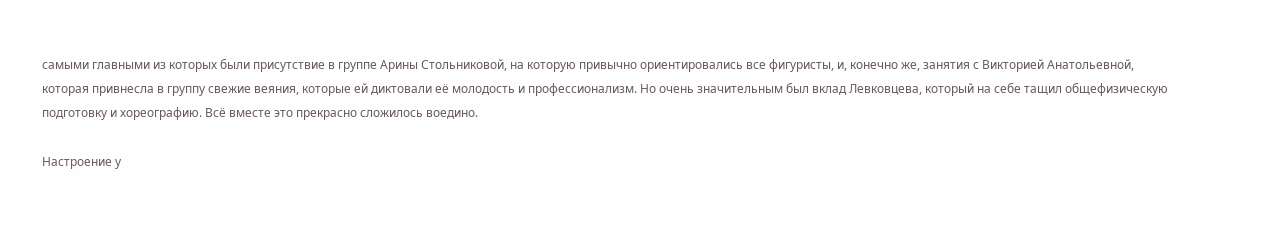самыми главными из которых были присутствие в группе Арины Стольниковой, на которую привычно ориентировались все фигуристы, и, конечно же, занятия с Викторией Анатольевной, которая привнесла в группу свежие веяния, которые ей диктовали её молодость и профессионализм. Но очень значительным был вклад Левковцева, который на себе тащил общефизическую подготовку и хореографию. Всё вместе это прекрасно сложилось воедино.

Настроение у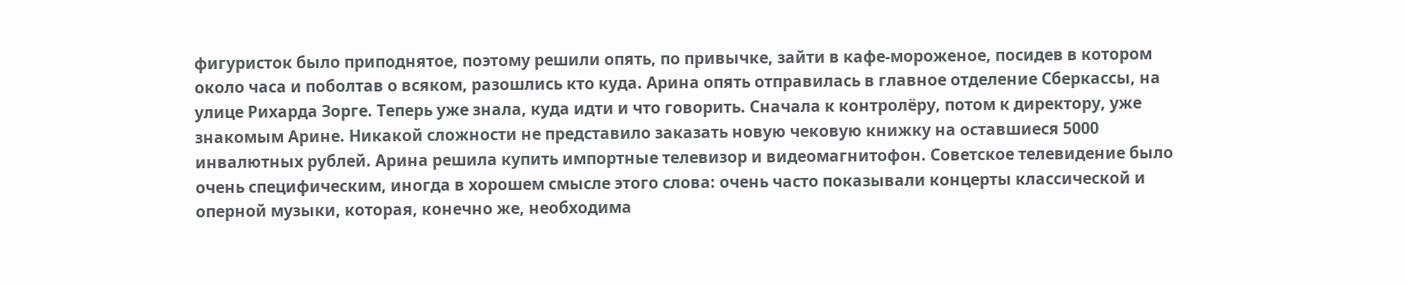фигуристок было приподнятое, поэтому решили опять, по привычке, зайти в кафе-мороженое, посидев в котором около часа и поболтав о всяком, разошлись кто куда. Арина опять отправилась в главное отделение Сберкассы, на улице Рихарда Зорге. Теперь уже знала, куда идти и что говорить. Сначала к контролёру, потом к директору, уже знакомым Арине. Никакой сложности не представило заказать новую чековую книжку на оставшиеся 5000 инвалютных рублей. Арина решила купить импортные телевизор и видеомагнитофон. Советское телевидение было очень специфическим, иногда в хорошем смысле этого слова: очень часто показывали концерты классической и оперной музыки, которая, конечно же, необходима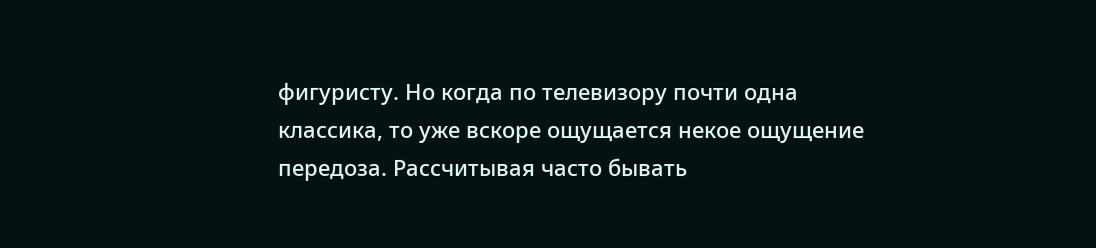фигуристу. Но когда по телевизору почти одна классика, то уже вскоре ощущается некое ощущение передоза. Рассчитывая часто бывать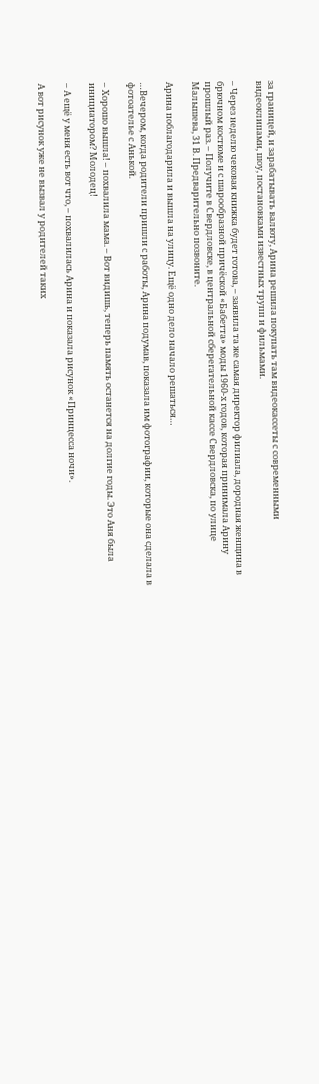за границей, и зарабатывать валюту, Арина решила покупать там видеокассеты с современными видеоклипами, шоу, постановками известных трупп и фильмами.

– Через неделю чековая книжка будет готова, – заявила та же самая директор филиала, дородная женщина в брючном костюме и с шарообразной причёской «Бабетта» моды 1960-х годов, которая принимала Арину прошлый раз. – Получите в Свердловске, в центральной сберегательной кассе Свердловска, по улице Малышева, 31 В. Предварительно позвоните.

Арина поблагодарила и вышла на улицу. Ещё одно дело начало решаться…

…Вечером, когда родители пришли с работы, Арина подумав, показала им фотографии, которые она сделала в фотоателье с Анькой.

– Хорошо вышла! – похвалила мама. – Вот видишь, теперь память останется на долгие годы. Это Аня была инициатором? Молодец!

– А ещё у меня есть вот что, – похвалилась Арина и показала рисунок «Принцесса ночи».

А вот рисунок уже не вызвал у родителей таких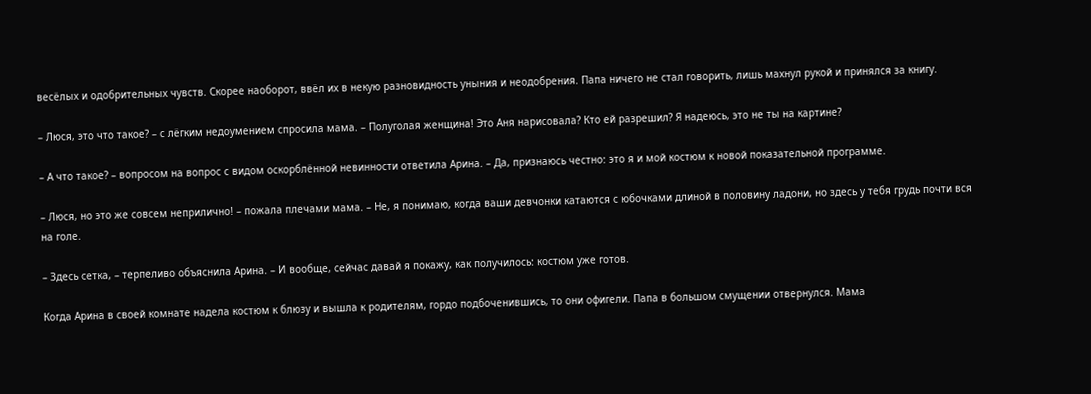весёлых и одобрительных чувств. Скорее наоборот, ввёл их в некую разновидность уныния и неодобрения. Папа ничего не стал говорить, лишь махнул рукой и принялся за книгу.

– Люся, это что такое? – с лёгким недоумением спросила мама. – Полуголая женщина! Это Аня нарисовала? Кто ей разрешил? Я надеюсь, это не ты на картине?

– А что такое? – вопросом на вопрос с видом оскорблённой невинности ответила Арина. – Да, признаюсь честно: это я и мой костюм к новой показательной программе.

– Люся, но это же совсем неприлично! – пожала плечами мама. – Не, я понимаю, когда ваши девчонки катаются с юбочками длиной в половину ладони, но здесь у тебя грудь почти вся на голе.

– Здесь сетка, – терпеливо объяснила Арина. – И вообще, сейчас давай я покажу, как получилось: костюм уже готов.

Когда Арина в своей комнате надела костюм к блюзу и вышла к родителям, гордо подбоченившись, то они офигели. Папа в большом смущении отвернулся. Мама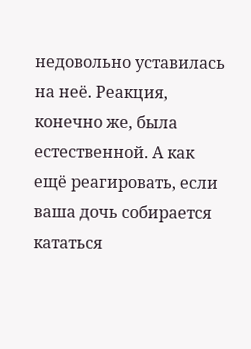недовольно уставилась на неё. Реакция, конечно же, была естественной. А как ещё реагировать, если ваша дочь собирается кататься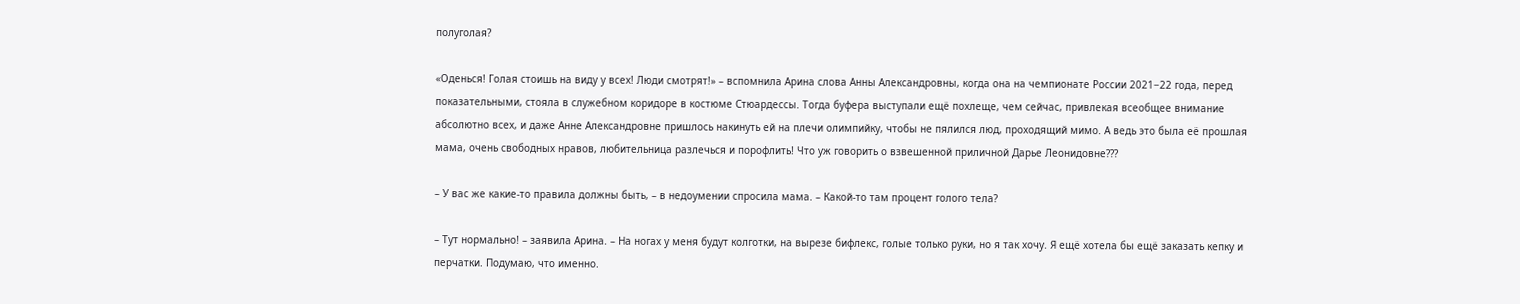полуголая?

«Оденься! Голая стоишь на виду у всех! Люди смотрят!» – вспомнила Арина слова Анны Александровны, когда она на чемпионате России 2021−22 года, перед показательными, стояла в служебном коридоре в костюме Стюардессы. Тогда буфера выступали ещё похлеще, чем сейчас, привлекая всеобщее внимание абсолютно всех, и даже Анне Александровне пришлось накинуть ей на плечи олимпийку, чтобы не пялился люд, проходящий мимо. А ведь это была её прошлая мама, очень свободных нравов, любительница разлечься и порофлить! Что уж говорить о взвешенной приличной Дарье Леонидовне???

– У вас же какие-то правила должны быть, – в недоумении спросила мама. – Какой-то там процент голого тела?

– Тут нормально! – заявила Арина. – На ногах у меня будут колготки, на вырезе бифлекс, голые только руки, но я так хочу. Я ещё хотела бы ещё заказать кепку и перчатки. Подумаю, что именно.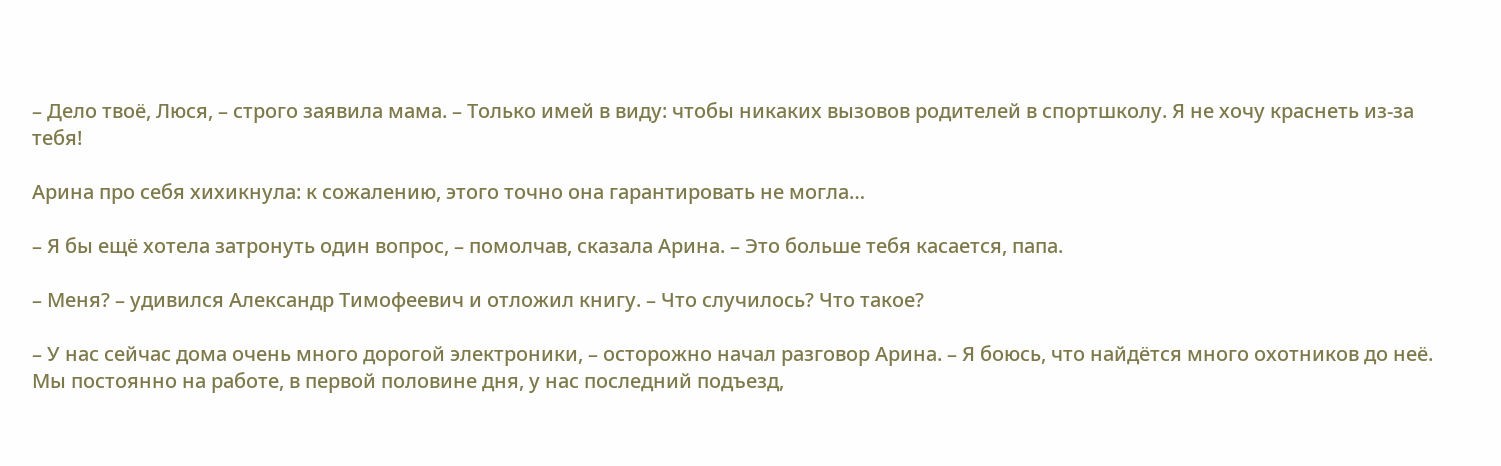– Дело твоё, Люся, – строго заявила мама. – Только имей в виду: чтобы никаких вызовов родителей в спортшколу. Я не хочу краснеть из-за тебя!

Арина про себя хихикнула: к сожалению, этого точно она гарантировать не могла…

– Я бы ещё хотела затронуть один вопрос, – помолчав, сказала Арина. – Это больше тебя касается, папа.

– Меня? – удивился Александр Тимофеевич и отложил книгу. – Что случилось? Что такое?

– У нас сейчас дома очень много дорогой электроники, – осторожно начал разговор Арина. – Я боюсь, что найдётся много охотников до неё. Мы постоянно на работе, в первой половине дня, у нас последний подъезд,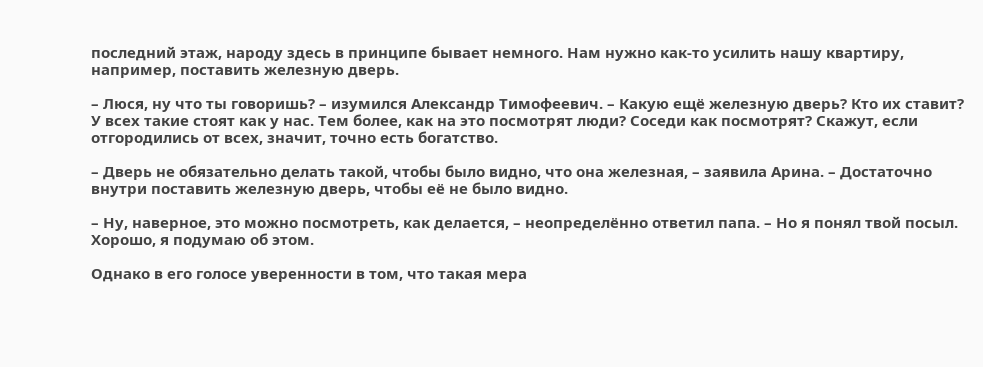последний этаж, народу здесь в принципе бывает немного. Нам нужно как-то усилить нашу квартиру, например, поставить железную дверь.

– Люся, ну что ты говоришь? – изумился Александр Тимофеевич. – Какую ещё железную дверь? Кто их ставит? У всех такие стоят как у нас. Тем более, как на это посмотрят люди? Соседи как посмотрят? Скажут, если отгородились от всех, значит, точно есть богатство.

– Дверь не обязательно делать такой, чтобы было видно, что она железная, – заявила Арина. – Достаточно внутри поставить железную дверь, чтобы её не было видно.

– Ну, наверное, это можно посмотреть, как делается, – неопределённо ответил папа. – Но я понял твой посыл. Хорошо, я подумаю об этом.

Однако в его голосе уверенности в том, что такая мера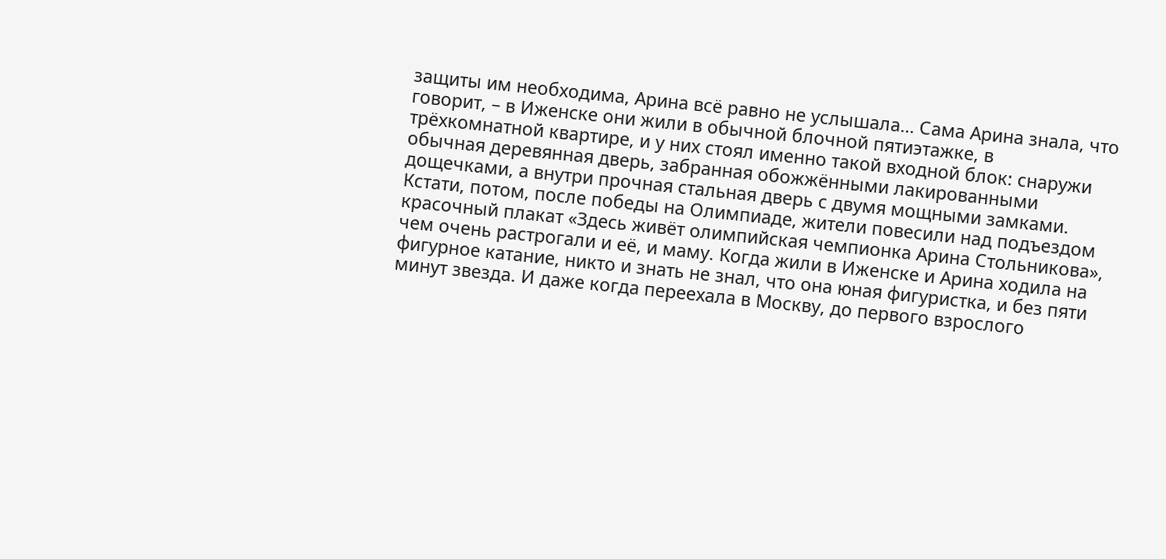защиты им необходима, Арина всё равно не услышала… Сама Арина знала, что говорит, – в Иженске они жили в обычной блочной пятиэтажке, в трёхкомнатной квартире, и у них стоял именно такой входной блок: снаружи обычная деревянная дверь, забранная обожжёнными лакированными дощечками, а внутри прочная стальная дверь с двумя мощными замками. Кстати, потом, после победы на Олимпиаде, жители повесили над подъездом красочный плакат «Здесь живёт олимпийская чемпионка Арина Стольникова», чем очень растрогали и её, и маму. Когда жили в Иженске и Арина ходила на фигурное катание, никто и знать не знал, что она юная фигуристка, и без пяти минут звезда. И даже когда переехала в Москву, до первого взрослого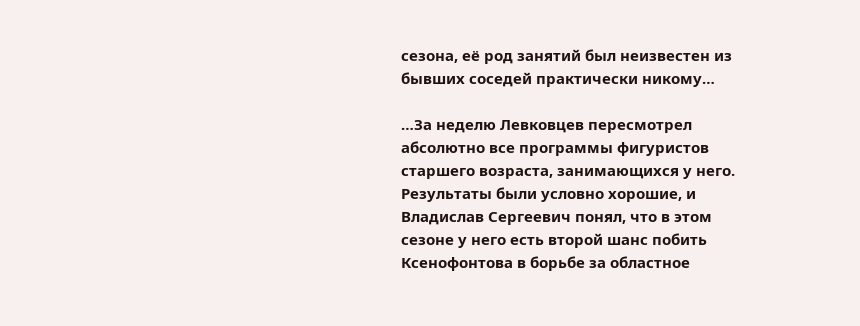сезона, её род занятий был неизвестен из бывших соседей практически никому…

…За неделю Левковцев пересмотрел абсолютно все программы фигуристов старшего возраста, занимающихся у него. Результаты были условно хорошие, и Владислав Сергеевич понял, что в этом сезоне у него есть второй шанс побить Ксенофонтова в борьбе за областное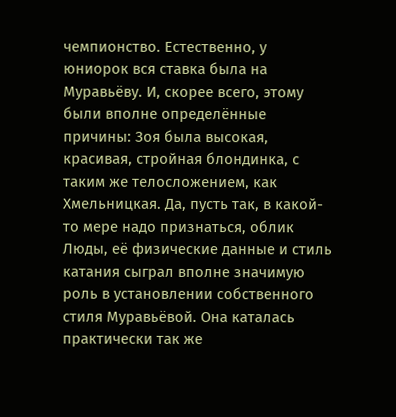чемпионство. Естественно, у юниорок вся ставка была на Муравьёву. И, скорее всего, этому были вполне определённые причины: Зоя была высокая, красивая, стройная блондинка, с таким же телосложением, как Хмельницкая. Да, пусть так, в какой-то мере надо признаться, облик Люды, её физические данные и стиль катания сыграл вполне значимую роль в установлении собственного стиля Муравьёвой. Она каталась практически так же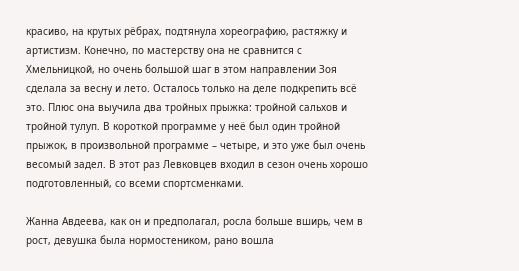красиво, на крутых рёбрах, подтянула хореографию, растяжку и артистизм. Конечно, по мастерству она не сравнится с Хмельницкой, но очень большой шаг в этом направлении Зоя сделала за весну и лето. Осталось только на деле подкрепить всё это. Плюс она выучила два тройных прыжка: тройной сальхов и тройной тулуп. В короткой программе у неё был один тройной прыжок, в произвольной программе – четыре, и это уже был очень весомый задел. В этот раз Левковцев входил в сезон очень хорошо подготовленный, со всеми спортсменками.

Жанна Авдеева, как он и предполагал, росла больше вширь, чем в рост, девушка была нормостеником, рано вошла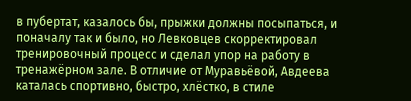в пубертат, казалось бы, прыжки должны посыпаться, и поначалу так и было, но Левковцев скорректировал тренировочный процесс и сделал упор на работу в тренажёрном зале. В отличие от Муравьёвой, Авдеева каталась спортивно, быстро, хлёстко, в стиле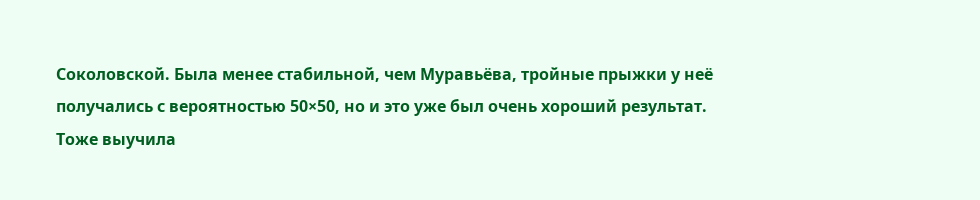Соколовской. Была менее стабильной, чем Муравьёва, тройные прыжки у неё получались с вероятностью 50×50, но и это уже был очень хороший результат. Тоже выучила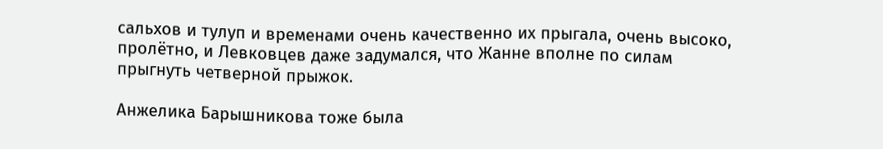сальхов и тулуп и временами очень качественно их прыгала, очень высоко, пролётно, и Левковцев даже задумался, что Жанне вполне по силам прыгнуть четверной прыжок.

Анжелика Барышникова тоже была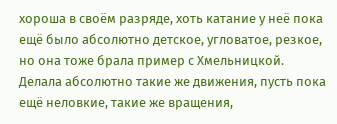хороша в своём разряде, хоть катание у неё пока ещё было абсолютно детское, угловатое, резкое, но она тоже брала пример с Хмельницкой. Делала абсолютно такие же движения, пусть пока ещё неловкие, такие же вращения,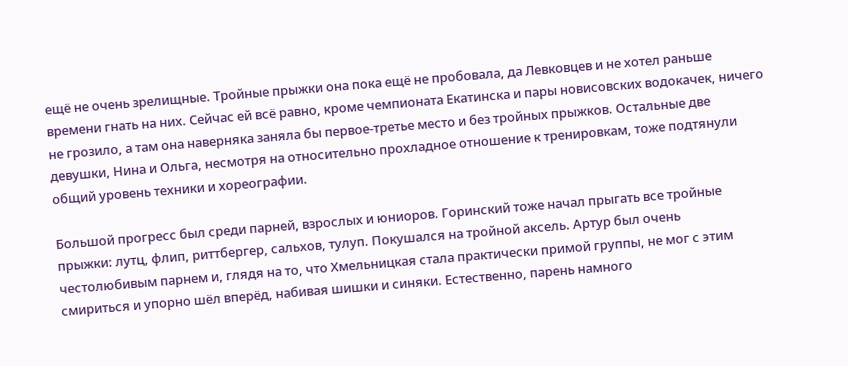ещё не очень зрелищные. Тройные прыжки она пока ещё не пробовала, да Левковцев и не хотел раньше времени гнать на них. Сейчас ей всё равно, кроме чемпионата Екатинска и пары новисовских водокачек, ничего не грозило, а там она наверняка заняла бы первое-третье место и без тройных прыжков. Остальные две девушки, Нина и Ольга, несмотря на относительно прохладное отношение к тренировкам, тоже подтянули общий уровень техники и хореографии.

Большой прогресс был среди парней, взрослых и юниоров. Горинский тоже начал прыгать все тройные прыжки: лутц, флип, риттбергер, сальхов, тулуп. Покушался на тройной аксель. Артур был очень честолюбивым парнем и, глядя на то, что Хмельницкая стала практически примой группы, не мог с этим смириться и упорно шёл вперёд, набивая шишки и синяки. Естественно, парень намного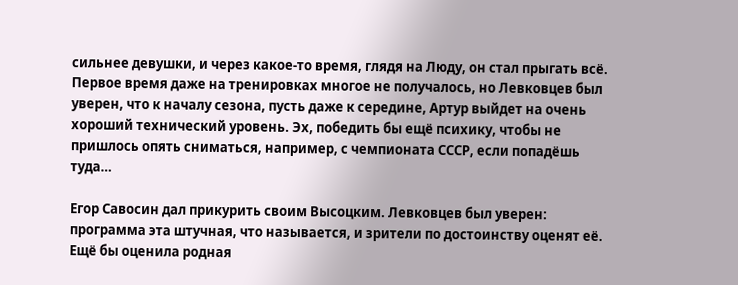сильнее девушки, и через какое-то время, глядя на Люду, он стал прыгать всё. Первое время даже на тренировках многое не получалось, но Левковцев был уверен, что к началу сезона, пусть даже к середине, Артур выйдет на очень хороший технический уровень. Эх, победить бы ещё психику, чтобы не пришлось опять сниматься, например, с чемпионата СССР, если попадёшь туда…

Егор Савосин дал прикурить своим Высоцким. Левковцев был уверен: программа эта штучная, что называется, и зрители по достоинству оценят её. Ещё бы оценила родная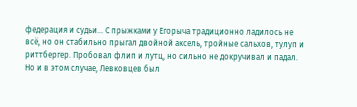федерация и судьи… С прыжками у Егорыча традиционно ладилось не всё, но он стабильно прыгал двойной аксель, тройные сальхов, тулуп и риттбергер. Пробовал флип и лутц, но сильно не докручивал и падал. Но и в этом случае, Левковцев был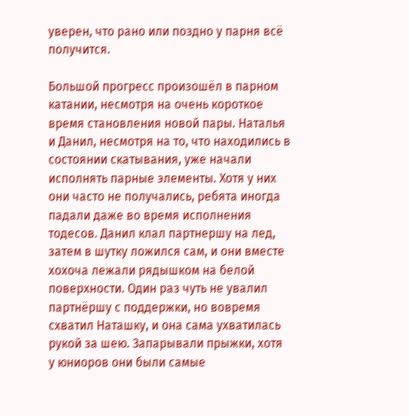уверен, что рано или поздно у парня всё получится.

Большой прогресс произошёл в парном катании, несмотря на очень короткое время становления новой пары. Наталья и Данил, несмотря на то, что находились в состоянии скатывания, уже начали исполнять парные элементы. Хотя у них они часто не получались, ребята иногда падали даже во время исполнения тодесов. Данил клал партнершу на лед, затем в шутку ложился сам, и они вместе хохоча лежали рядышком на белой поверхности. Один раз чуть не увалил партнёршу с поддержки, но вовремя схватил Наташку, и она сама ухватилась рукой за шею. Запарывали прыжки, хотя у юниоров они были самые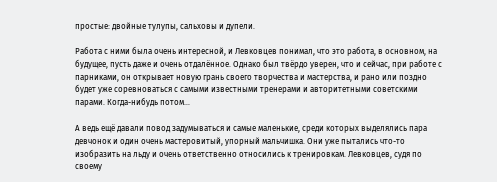простые: двойные тулупы, сальховы и дупели.

Работа с ними была очень интересной, и Левковцев понимал, что это работа, в основном, на будущее, пусть даже и очень отдалённое. Однако был твёрдо уверен, что и сейчас, при работе с парниками, он открывает новую грань своего творчества и мастерства, и рано или поздно будет уже соревноваться с самыми известными тренерами и авторитетными советскими парами. Когда-нибудь потом…

А ведь ещё давали повод задумываться и самые маленькие, среди которых выделялись пара девчонок и один очень мастеровитый, упорный мальчишка. Они уже пытались что-то изобразить на льду и очень ответственно относились к тренировкам. Левковцев, судя по своему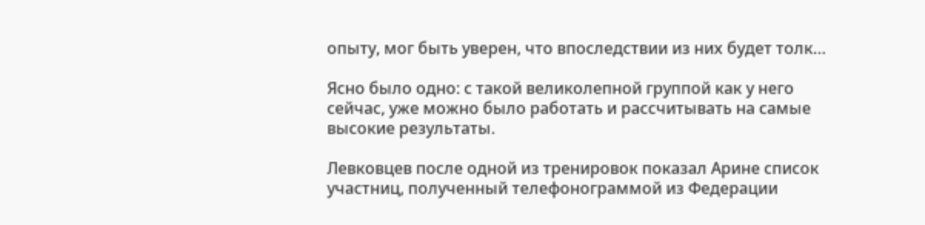опыту, мог быть уверен, что впоследствии из них будет толк…

Ясно было одно: с такой великолепной группой как у него сейчас, уже можно было работать и рассчитывать на самые высокие результаты.

Левковцев после одной из тренировок показал Арине список участниц, полученный телефонограммой из Федерации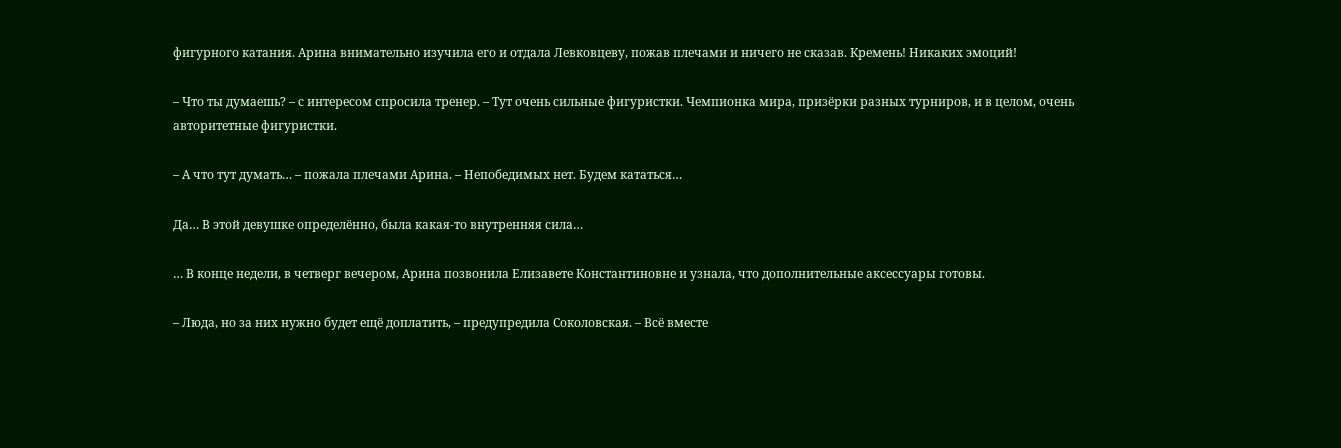фигурного катания. Арина внимательно изучила его и отдала Левковцеву, пожав плечами и ничего не сказав. Кремень! Никаких эмоций!

– Что ты думаешь? – с интересом спросила тренер. – Тут очень сильные фигуристки. Чемпионка мира, призёрки разных турниров, и в целом, очень авторитетные фигуристки.

– А что тут думать… – пожала плечами Арина. – Непобедимых нет. Будем кататься…

Да… В этой девушке определённо, была какая-то внутренняя сила…

… В конце недели, в четверг вечером, Арина позвонила Елизавете Константиновне и узнала, что дополнительные аксессуары готовы.

– Люда, но за них нужно будет ещё доплатить, – предупредила Соколовская. – Всё вместе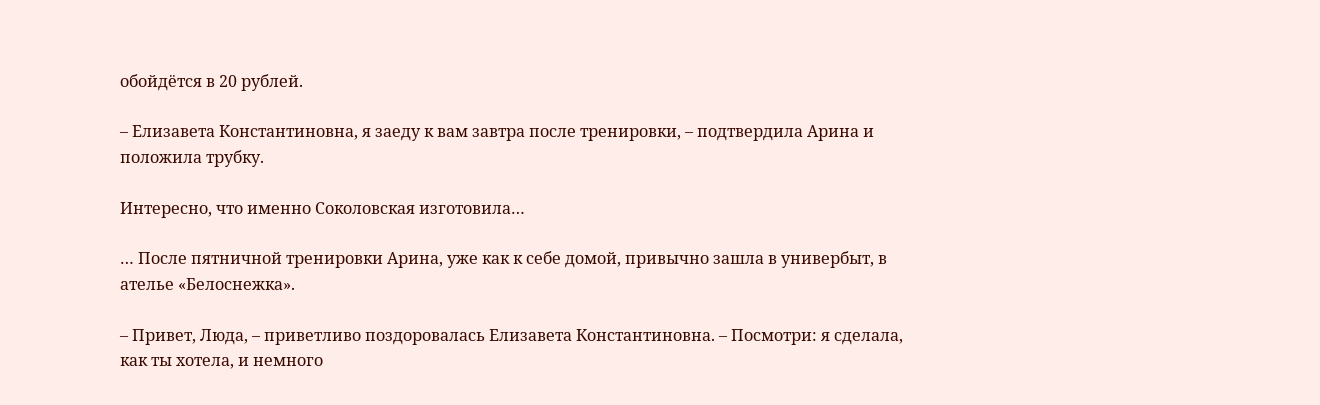обойдётся в 20 рублей.

– Елизавета Константиновна, я заеду к вам завтра после тренировки, – подтвердила Арина и положила трубку.

Интересно, что именно Соколовская изготовила…

… После пятничной тренировки Арина, уже как к себе домой, привычно зашла в универбыт, в ателье «Белоснежка».

– Привет, Люда, – приветливо поздоровалась Елизавета Константиновна. – Посмотри: я сделала, как ты хотела, и немного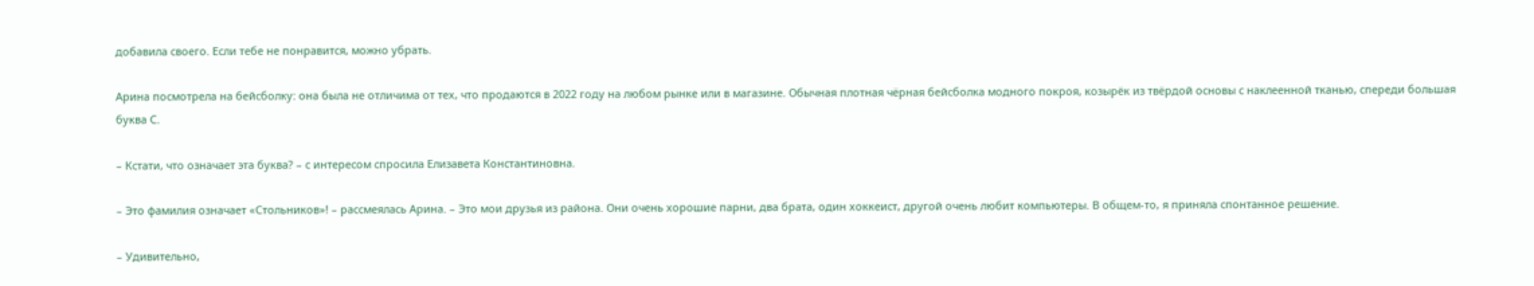добавила своего. Если тебе не понравится, можно убрать.

Арина посмотрела на бейсболку: она была не отличима от тех, что продаются в 2022 году на любом рынке или в магазине. Обычная плотная чёрная бейсболка модного покроя, козырёк из твёрдой основы с наклеенной тканью, спереди большая буква С.

– Кстати, что означает эта буква? – с интересом спросила Елизавета Константиновна.

– Это фамилия означает «Стольников»! – рассмеялась Арина. – Это мои друзья из района. Они очень хорошие парни, два брата, один хоккеист, другой очень любит компьютеры. В общем-то, я приняла спонтанное решение.

– Удивительно,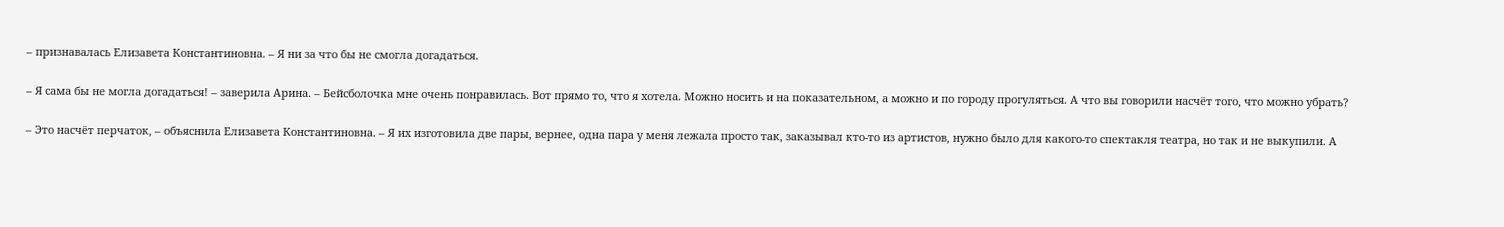– признавалась Елизавета Константиновна. – Я ни за что бы не смогла догадаться.

– Я сама бы не могла догадаться! – заверила Арина. – Бейсболочка мне очень понравилась. Вот прямо то, что я хотела. Можно носить и на показательном, а можно и по городу прогуляться. А что вы говорили насчёт того, что можно убрать?

– Это насчёт перчаток, – объяснила Елизавета Константиновна. – Я их изготовила две пары, вернее, одна пара у меня лежала просто так, заказывал кто-то из артистов, нужно было для какого-то спектакля театра, но так и не выкупили. А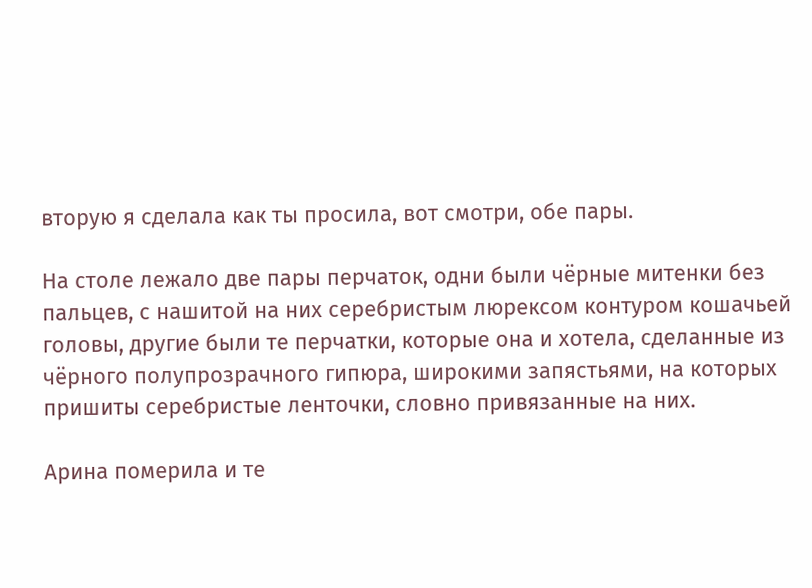вторую я сделала как ты просила, вот смотри, обе пары.

На столе лежало две пары перчаток, одни были чёрные митенки без пальцев, с нашитой на них серебристым люрексом контуром кошачьей головы, другие были те перчатки, которые она и хотела, сделанные из чёрного полупрозрачного гипюра, широкими запястьями, на которых пришиты серебристые ленточки, словно привязанные на них.

Арина померила и те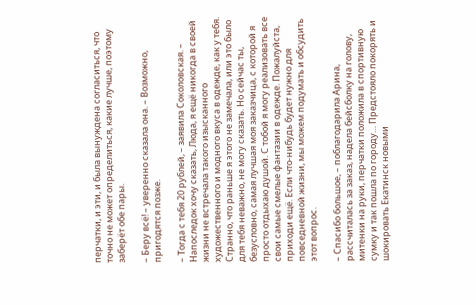перчатки, и эти, и была вынуждена согласиться, что точно не может определиться, какие лучше, поэтому заберёт обе пары.

– Беру всё! – уверенно сказала она. – Возможно, пригодятся позже.

– Тогда с тебя 20 рублей, – заявила Соколовская. – Напоследок хочу сказать, Люда, я ещё никогда в своей жизни не встречала такого изысканного художественного и модного вкуса в одежде, как у тебя. Странно, что раньше я этого не замечала, или это было для тебя неважно, не могу сказать. Но сейчас ты, безусловно, самая лучшая моя заказчица, с которой я просто отдыхаю душой. С тобой я могу реализовать все свои самые смелые фантазии в одежде. Пожалуйста, приходи ещё. Если что-нибудь будет нужно для повседневной жизни, мы можем подумать и обсудить этот вопрос.

– Спасибо большое, – поблагодарила Арина, рассчиталась за заказ, надела бейсболку на голову, митенки на руки, перчатки положила в спортивную сумку и так пошла по городу… Предстояло покорять и шокировать Екатинск новыми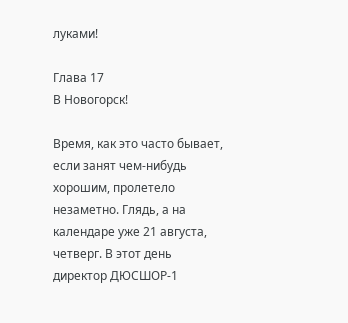луками!

Глава 17
В Новогорск!

Время, как это часто бывает, если занят чем-нибудь хорошим, пролетело незаметно. Глядь, а на календаре уже 21 августа, четверг. В этот день директор ДЮСШОР-1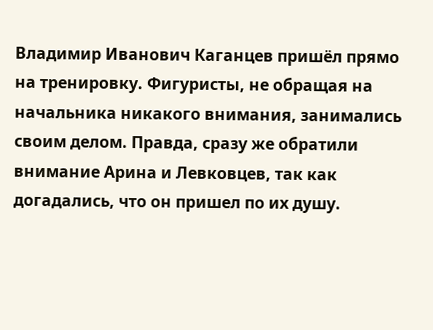Владимир Иванович Каганцев пришёл прямо на тренировку. Фигуристы, не обращая на начальника никакого внимания, занимались своим делом. Правда, сразу же обратили внимание Арина и Левковцев, так как догадались, что он пришел по их душу.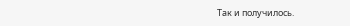Так и получилось.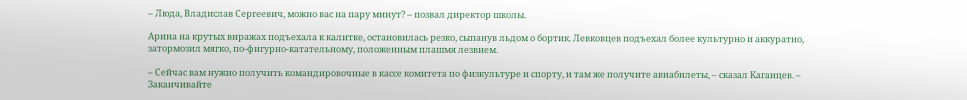– Люда, Владислав Сергеевич, можно вас на пару минут? – позвал директор школы.

Арина на крутых виражах подъехала к калитке, остановилась резко, сыпанув льдом о бортик. Левковцев подъехал более культурно и аккуратно, затормозил мягко, по-фигурно-катательному, положенным плашмя лезвием.

– Сейчас вам нужно получить командировочные в кассе комитета по физкультуре и спорту, и там же получите авиабилеты, – сказал Каганцев. – Заканчивайте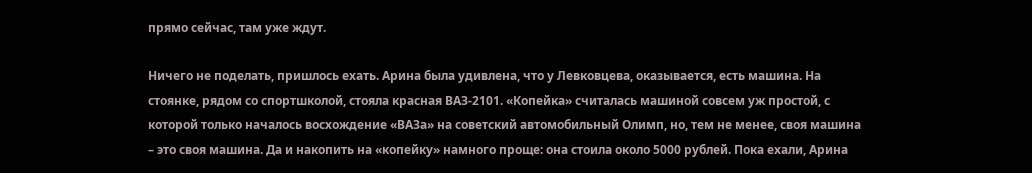прямо сейчас, там уже ждут.

Ничего не поделать, пришлось ехать. Арина была удивлена, что у Левковцева, оказывается, есть машина. На стоянке, рядом со спортшколой, стояла красная ВАЗ-2101. «Копейка» считалась машиной совсем уж простой, с которой только началось восхождение «ВАЗа» на советский автомобильный Олимп, но, тем не менее, своя машина – это своя машина. Да и накопить на «копейку» намного проще: она стоила около 5000 рублей. Пока ехали, Арина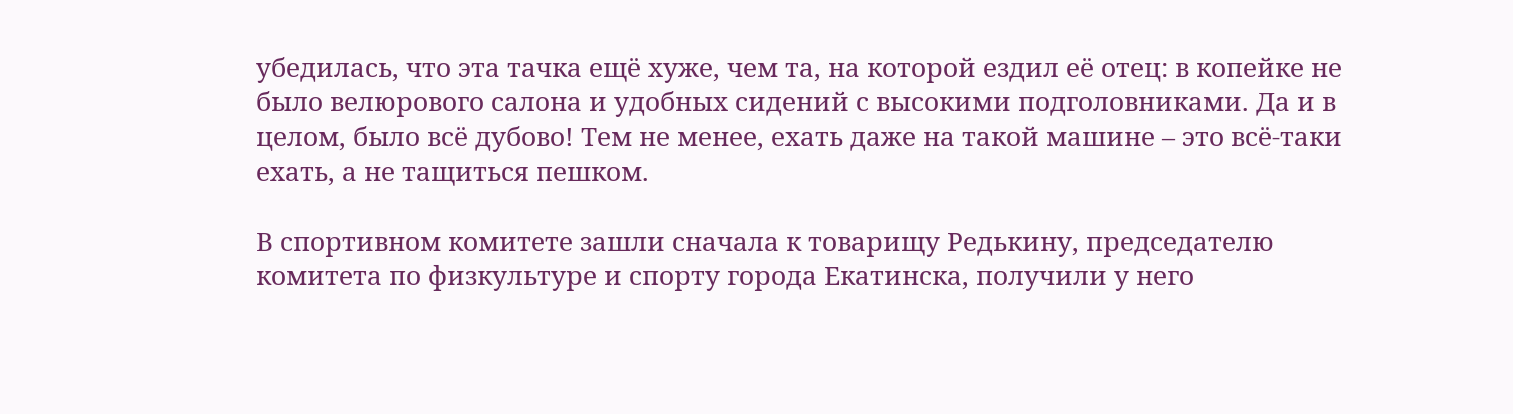убедилась, что эта тачка ещё хуже, чем та, на которой ездил её отец: в копейке не было велюрового салона и удобных сидений с высокими подголовниками. Да и в целом, было всё дубово! Тем не менее, ехать даже на такой машине – это всё-таки ехать, а не тащиться пешком.

В спортивном комитете зашли сначала к товарищу Редькину, председателю комитета по физкультуре и спорту города Екатинска, получили у него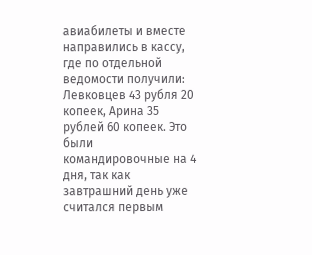авиабилеты и вместе направились в кассу, где по отдельной ведомости получили: Левковцев 43 рубля 20 копеек, Арина 35 рублей 60 копеек. Это были командировочные на 4 дня, так как завтрашний день уже считался первым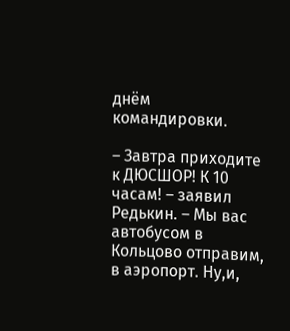днём командировки.

– Завтра приходите к ДЮСШОР! К 10 часам! – заявил Редькин. – Мы вас автобусом в Кольцово отправим, в аэропорт. Ну,и,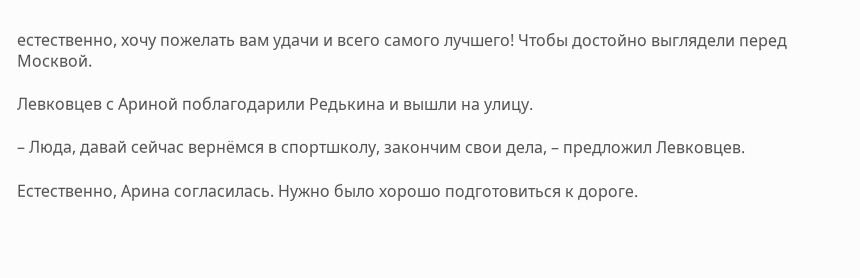естественно, хочу пожелать вам удачи и всего самого лучшего! Чтобы достойно выглядели перед Москвой.

Левковцев с Ариной поблагодарили Редькина и вышли на улицу.

– Люда, давай сейчас вернёмся в спортшколу, закончим свои дела, – предложил Левковцев.

Естественно, Арина согласилась. Нужно было хорошо подготовиться к дороге.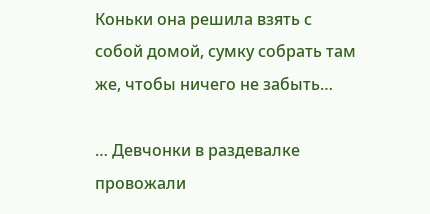Коньки она решила взять с собой домой, сумку собрать там же, чтобы ничего не забыть…

… Девчонки в раздевалке провожали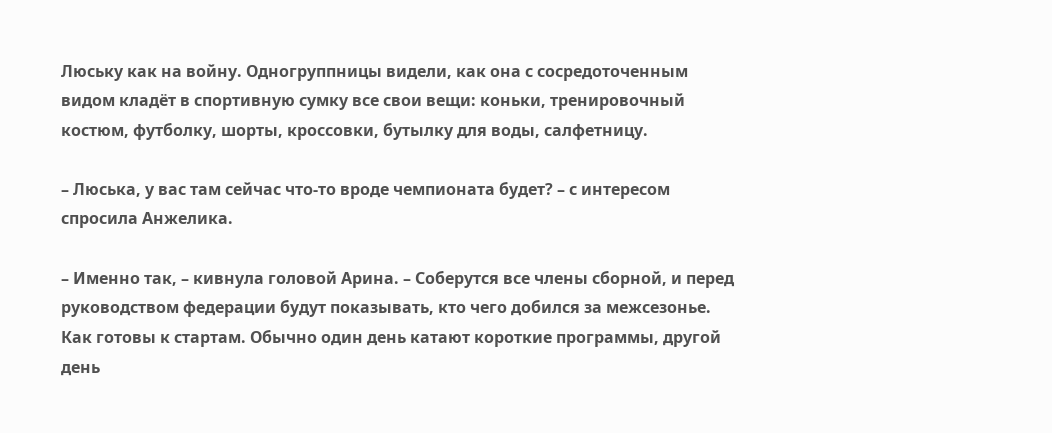Люську как на войну. Одногруппницы видели, как она с сосредоточенным видом кладёт в спортивную сумку все свои вещи: коньки, тренировочный костюм, футболку, шорты, кроссовки, бутылку для воды, салфетницу.

– Люська, у вас там сейчас что-то вроде чемпионата будет? – с интересом спросила Анжелика.

– Именно так, – кивнула головой Арина. – Соберутся все члены сборной, и перед руководством федерации будут показывать, кто чего добился за межсезонье. Как готовы к стартам. Обычно один день катают короткие программы, другой день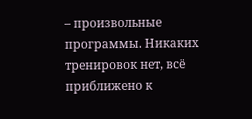– произвольные программы. Никаких тренировок нет, всё приближено к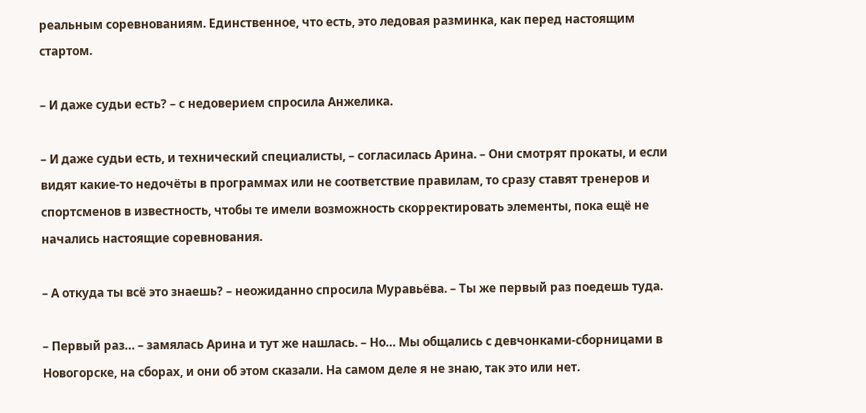реальным соревнованиям. Единственное, что есть, это ледовая разминка, как перед настоящим стартом.

– И даже судьи есть? – с недоверием спросила Анжелика.

– И даже судьи есть, и технический специалисты, – согласилась Арина. – Они смотрят прокаты, и если видят какие-то недочёты в программах или не соответствие правилам, то сразу ставят тренеров и спортсменов в известность, чтобы те имели возможность скорректировать элементы, пока ещё не начались настоящие соревнования.

– А откуда ты всё это знаешь? – неожиданно спросила Муравьёва. – Ты же первый раз поедешь туда.

– Первый раз… – замялась Арина и тут же нашлась. – Но… Мы общались с девчонками-сборницами в Новогорске, на сборах, и они об этом сказали. На самом деле я не знаю, так это или нет.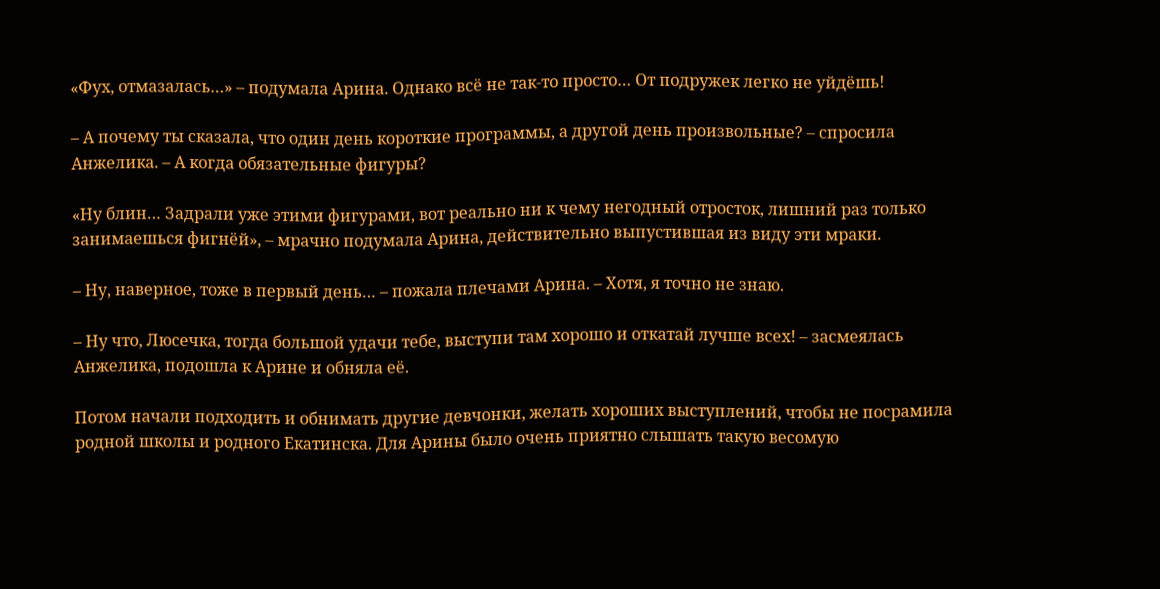«Фух, отмазалась…» – подумала Арина. Однако всё не так-то просто… От подружек легко не уйдёшь!

– А почему ты сказала, что один день короткие программы, а другой день произвольные? – спросила Анжелика. – А когда обязательные фигуры?

«Ну блин… Задрали уже этими фигурами, вот реально ни к чему негодный отросток, лишний раз только занимаешься фигнёй», – мрачно подумала Арина, действительно выпустившая из виду эти мраки.

– Ну, наверное, тоже в первый день… – пожала плечами Арина. – Хотя, я точно не знаю.

– Ну что, Люсечка, тогда большой удачи тебе, выступи там хорошо и откатай лучше всех! – засмеялась Анжелика, подошла к Арине и обняла её.

Потом начали подходить и обнимать другие девчонки, желать хороших выступлений, чтобы не посрамила родной школы и родного Екатинска. Для Арины было очень приятно слышать такую весомую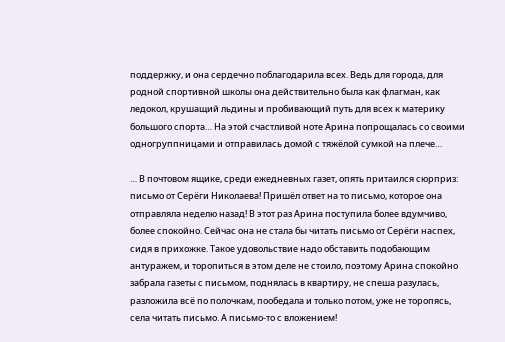поддержку, и она сердечно поблагодарила всех. Ведь для города, для родной спортивной школы она действительно была как флагман, как ледокол, крушащий льдины и пробивающий путь для всех к материку большого спорта… На этой счастливой ноте Арина попрощалась со своими одногруппницами и отправилась домой с тяжёлой сумкой на плече…

… В почтовом ящике, среди ежедневных газет, опять притаился сюрприз: письмо от Серёги Николаева! Пришёл ответ на то письмо, которое она отправляла неделю назад! В этот раз Арина поступила более вдумчиво, более спокойно. Сейчас она не стала бы читать письмо от Серёги наспех, сидя в прихожке. Такое удовольствие надо обставить подобающим антуражем, и торопиться в этом деле не стоило, поэтому Арина спокойно забрала газеты с письмом, поднялась в квартиру, не спеша разулась, разложила всё по полочкам, пообедала и только потом, уже не торопясь, села читать письмо. А письмо-то с вложением!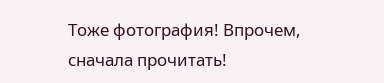Тоже фотография! Впрочем, сначала прочитать!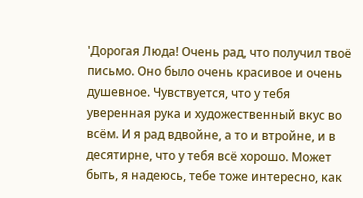'Дорогая Люда! Очень рад, что получил твоё письмо. Оно было очень красивое и очень душевное. Чувствуется, что у тебя уверенная рука и художественный вкус во всём. И я рад вдвойне, а то и втройне, и в десятирне, что у тебя всё хорошо. Может быть, я надеюсь, тебе тоже интересно, как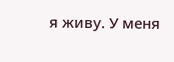я живу. У меня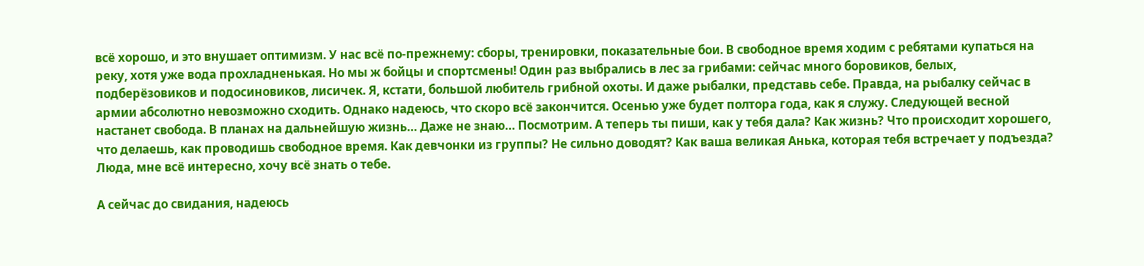всё хорошо, и это внушает оптимизм. У нас всё по-прежнему: сборы, тренировки, показательные бои. В свободное время ходим с ребятами купаться на реку, хотя уже вода прохладненькая. Но мы ж бойцы и спортсмены! Один раз выбрались в лес за грибами: сейчас много боровиков, белых, подберёзовиков и подосиновиков, лисичек. Я, кстати, большой любитель грибной охоты. И даже рыбалки, представь себе. Правда, на рыбалку сейчас в армии абсолютно невозможно сходить. Однако надеюсь, что скоро всё закончится. Осенью уже будет полтора года, как я служу. Следующей весной настанет свобода. В планах на дальнейшую жизнь… Даже не знаю… Посмотрим. А теперь ты пиши, как у тебя дала? Как жизнь? Что происходит хорошего, что делаешь, как проводишь свободное время. Как девчонки из группы? Не сильно доводят? Как ваша великая Анька, которая тебя встречает у подъезда? Люда, мне всё интересно, хочу всё знать о тебе.

А сейчас до свидания, надеюсь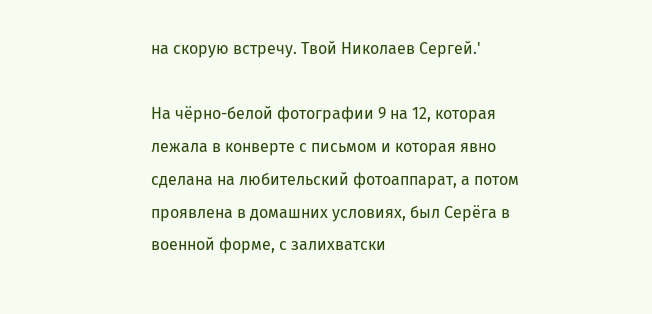на скорую встречу. Твой Николаев Сергей.'

На чёрно-белой фотографии 9 на 12, которая лежала в конверте с письмом и которая явно сделана на любительский фотоаппарат, а потом проявлена в домашних условиях, был Серёга в военной форме, с залихватски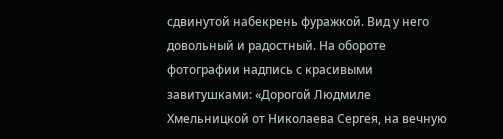сдвинутой набекрень фуражкой. Вид у него довольный и радостный. На обороте фотографии надпись с красивыми завитушками: «Дорогой Людмиле Хмельницкой от Николаева Сергея, на вечную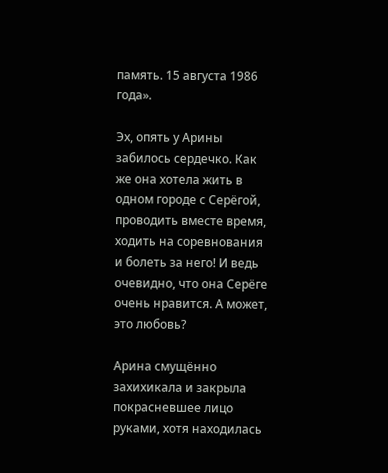память. 15 августа 1986 года».

Эх, опять у Арины забилось сердечко. Как же она хотела жить в одном городе с Серёгой, проводить вместе время, ходить на соревнования и болеть за него! И ведь очевидно, что она Серёге очень нравится. А может, это любовь?

Арина смущённо захихикала и закрыла покрасневшее лицо руками, хотя находилась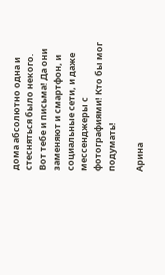дома абсолютно одна и стесняться было некого. Вот тебе и письма! Да они заменяют и смартфон, и социальные сети, и даже мессенджеры с фотографиями! Кто бы мог подумать!

Арина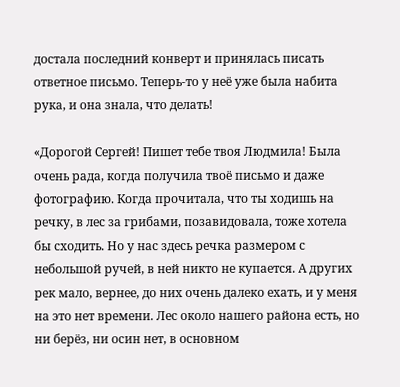достала последний конверт и принялась писать ответное письмо. Теперь-то у неё уже была набита рука, и она знала, что делать!

«Дорогой Сергей! Пишет тебе твоя Людмила! Была очень рада, когда получила твоё письмо и даже фотографию. Когда прочитала, что ты ходишь на речку, в лес за грибами, позавидовала, тоже хотела бы сходить. Но у нас здесь речка размером с небольшой ручей, в ней никто не купается. А других рек мало, вернее, до них очень далеко ехать, и у меня на это нет времени. Лес около нашего района есть, но ни берёз, ни осин нет, в основном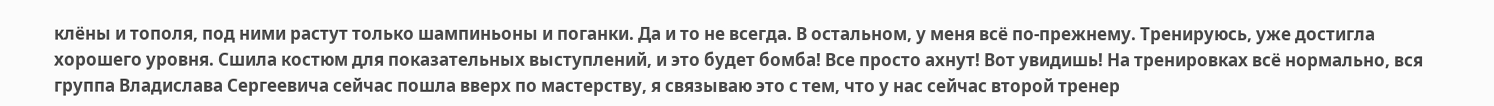клёны и тополя, под ними растут только шампиньоны и поганки. Да и то не всегда. В остальном, у меня всё по-прежнему. Тренируюсь, уже достигла хорошего уровня. Сшила костюм для показательных выступлений, и это будет бомба! Все просто ахнут! Вот увидишь! На тренировках всё нормально, вся группа Владислава Сергеевича сейчас пошла вверх по мастерству, я связываю это с тем, что у нас сейчас второй тренер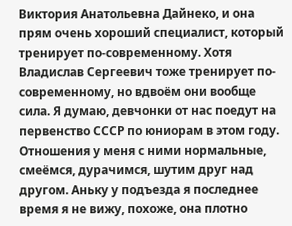Виктория Анатольевна Дайнеко, и она прям очень хороший специалист, который тренирует по-современному. Хотя Владислав Сергеевич тоже тренирует по-современному, но вдвоём они вообще сила. Я думаю, девчонки от нас поедут на первенство СССР по юниорам в этом году. Отношения у меня с ними нормальные, смеёмся, дурачимся, шутим друг над другом. Аньку у подъезда я последнее время я не вижу, похоже, она плотно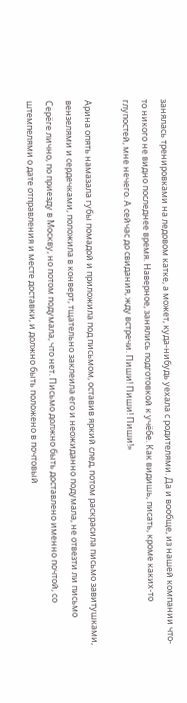занялась тренировками на ледовом катке, а может, куда-нибудь уехала с родителями. Да и вообще, из нашей компании что-то никого не видно последнее время. Наверное, занялись подготовкой к учёбе. Как видишь, писать, кроме каких-то глупостей, мне нечего. А сейчас до свидания, жду встречи. Пиши! Пиши! Пиши!»

Арина опять намазала губы помадой и приложила под письмом, оставив яркий след, потом раскрасила письмо завитушками, вензелями и сердечками, положила в конверт, тщательно заклеила его и неожиданно подумала, не отвезти ли письмо Серёге лично, по приезду в Москву, но потом подумала, что нет. Письмо должно быть доставлено именно почтой, со штемпелями о дате отправления и месте доставки, и должно быть положено в почтовый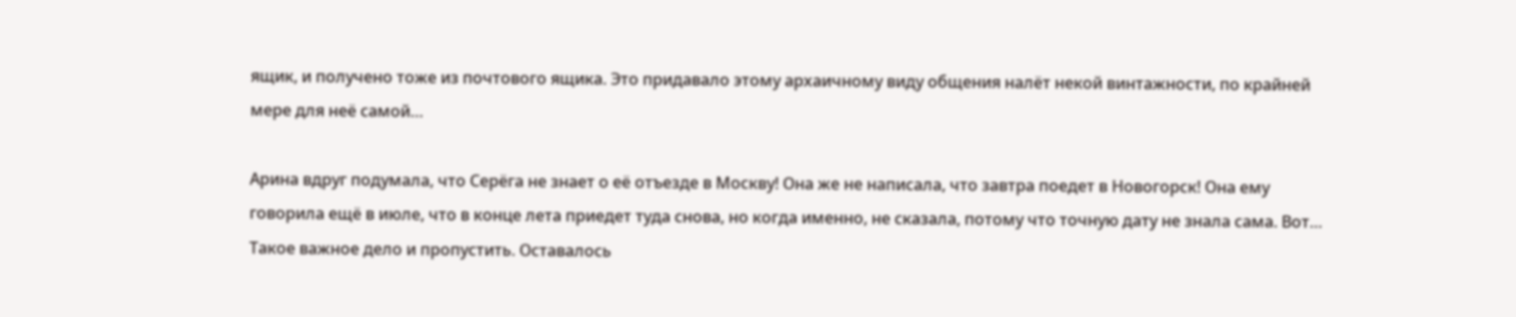ящик, и получено тоже из почтового ящика. Это придавало этому архаичному виду общения налёт некой винтажности, по крайней мере для неё самой…

Арина вдруг подумала, что Серёга не знает о её отъезде в Москву! Она же не написала, что завтра поедет в Новогорск! Она ему говорила ещё в июле, что в конце лета приедет туда снова, но когда именно, не сказала, потому что точную дату не знала сама. Вот… Такое важное дело и пропустить. Оставалось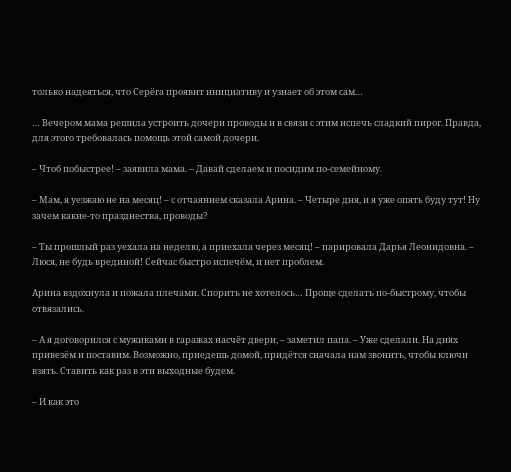только надеяться, что Серёга проявит инициативу и узнает об этом сам…

… Вечером мама решила устроить дочери проводы и в связи с этим испечь сладкий пирог. Правда, для этого требовалась помощь этой самой дочери.

– Чтоб побыстрее! – заявила мама. – Давай сделаем и посидим по-семейному.

– Мам, я уезжаю не на месяц! – с отчаянием сказала Арина. – Четыре дня, и я уже опять буду тут! Ну зачем какие-то празднества, проводы?

– Ты прошлый раз уехала на неделю, а приехала через месяц! – парировала Дарья Леонидовна. – Люся, не будь врединой! Сейчас быстро испечём, и нет проблем.

Арина вздохнула и пожала плечами. Спорить не хотелось… Проще сделать по-быстрому, чтобы отвязались.

– А я договорился с мужиками в гаражах насчёт двери, – заметил папа. – Уже сделали. На днях привезём и поставим. Возможно, приедешь домой, придётся сначала нам звонить, чтобы ключи взять. Ставить как раз в эти выходные будем.

– И как это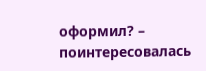оформил? – поинтересовалась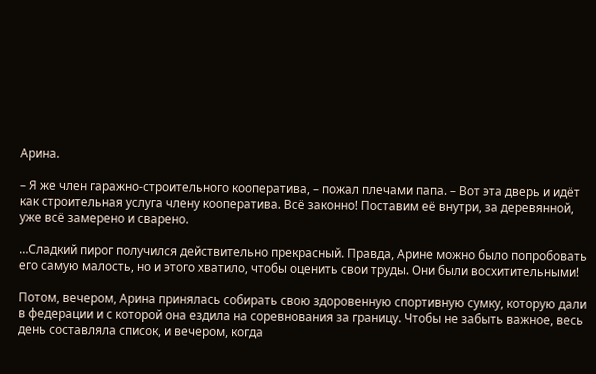Арина.

– Я же член гаражно-строительного кооператива, – пожал плечами папа. – Вот эта дверь и идёт как строительная услуга члену кооператива. Всё законно! Поставим её внутри, за деревянной, уже всё замерено и сварено.

…Сладкий пирог получился действительно прекрасный. Правда, Арине можно было попробовать его самую малость, но и этого хватило, чтобы оценить свои труды. Они были восхитительными!

Потом, вечером, Арина принялась собирать свою здоровенную спортивную сумку, которую дали в федерации и с которой она ездила на соревнования за границу. Чтобы не забыть важное, весь день составляла список, и вечером, когда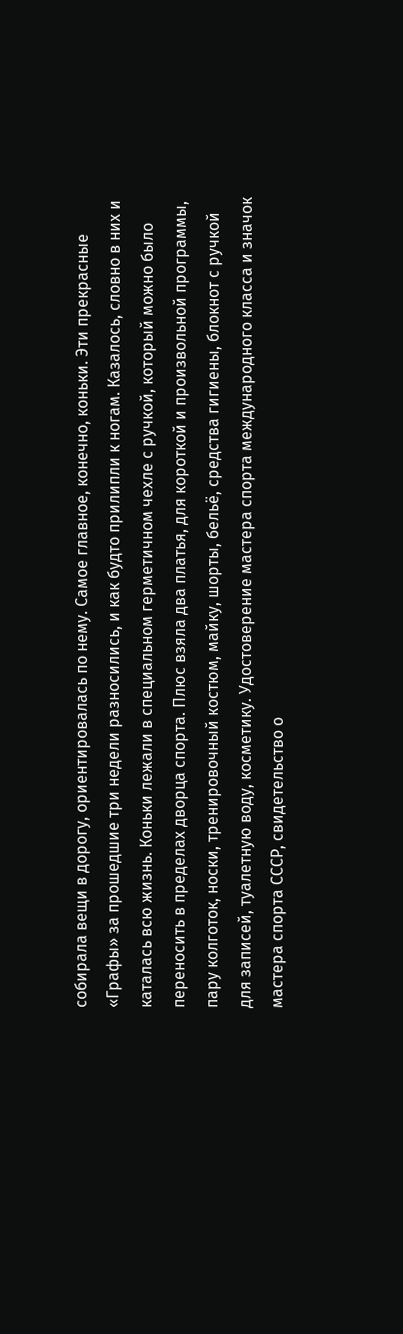собирала вещи в дорогу, ориентировалась по нему. Самое главное, конечно, коньки. Эти прекрасные «Графы» за прошедшие три недели разносились, и как будто прилипли к ногам. Казалось, словно в них и каталась всю жизнь. Коньки лежали в специальном герметичном чехле с ручкой, который можно было переносить в пределах дворца спорта. Плюс взяла два платья, для короткой и произвольной программы, пару колготок, носки, тренировочный костюм, майку, шорты, бельё, средства гигиены, блокнот с ручкой для записей, туалетную воду, косметику. Удостоверение мастера спорта международного класса и значок мастера спорта СССР, свидетельство о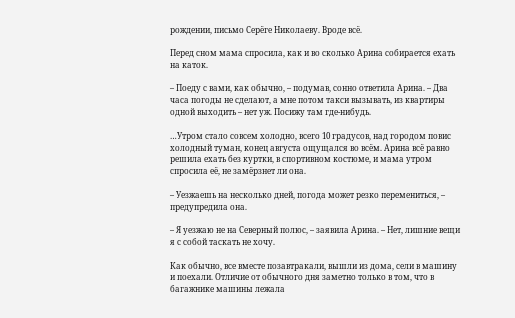рождении, письмо Серёге Николаеву. Вроде всё.

Перед сном мама спросила, как и во сколько Арина собирается ехать на каток.

– Поеду с вами, как обычно, – подумав, сонно ответила Арина. – Два часа погоды не сделают, а мне потом такси вызывать, из квартиры одной выходить – нет уж. Посижу там где-нибудь.

…Утром стало совсем холодно, всего 10 градусов, над городом повис холодный туман, конец августа ощущался во всём. Арина всё равно решила ехать без куртки, в спортивном костюме, и мама утром спросила её, не замёрзнет ли она.

– Уезжаешь на несколько дней, погода может резко перемениться, – предупредила она.

– Я уезжаю не на Северный полюс, – заявила Арина. – Нет, лишние вещи я с собой таскать не хочу.

Как обычно, все вместе позавтракали, вышли из дома, сели в машину и поехали. Отличие от обычного дня заметно только в том, что в багажнике машины лежала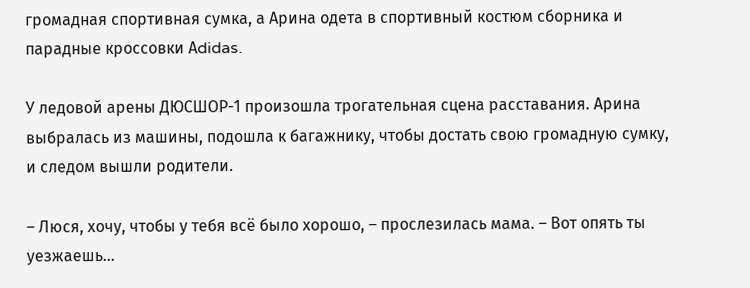громадная спортивная сумка, а Арина одета в спортивный костюм сборника и парадные кроссовки Аdidas.

У ледовой арены ДЮСШОР-1 произошла трогательная сцена расставания. Арина выбралась из машины, подошла к багажнику, чтобы достать свою громадную сумку, и следом вышли родители.

– Люся, хочу, чтобы у тебя всё было хорошо, – прослезилась мама. – Вот опять ты уезжаешь…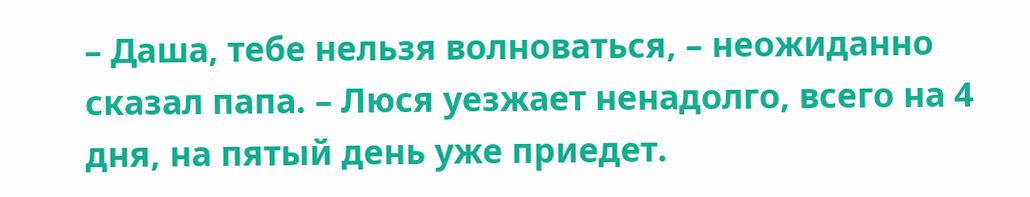– Даша, тебе нельзя волноваться, – неожиданно сказал папа. – Люся уезжает ненадолго, всего на 4 дня, на пятый день уже приедет.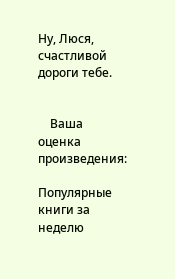Ну, Люся, счастливой дороги тебе.


    Ваша оценка произведения:

Популярные книги за неделю